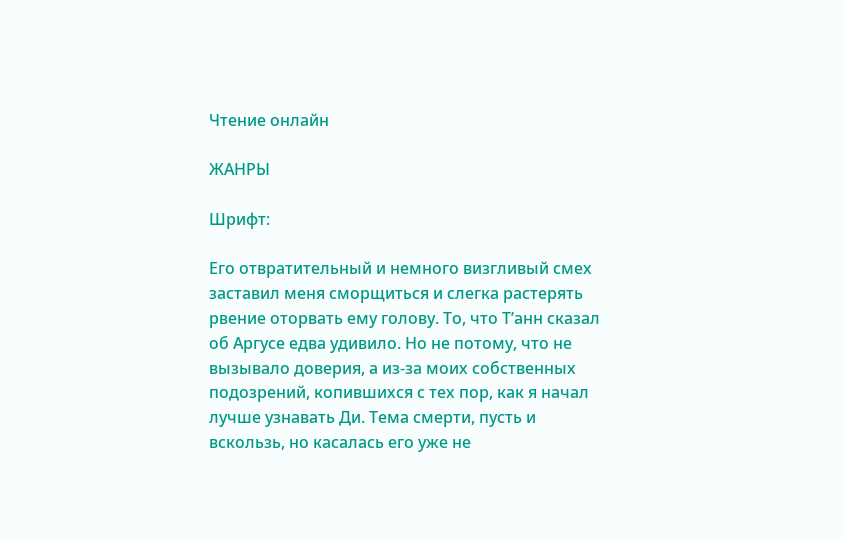Чтение онлайн

ЖАНРЫ

Шрифт:

Его отвратительный и немного визгливый смех заставил меня сморщиться и слегка растерять рвение оторвать ему голову. То, что Т’анн сказал об Аргусе едва удивило. Но не потому, что не вызывало доверия, а из-за моих собственных подозрений, копившихся с тех пор, как я начал лучше узнавать Ди. Тема смерти, пусть и вскользь, но касалась его уже не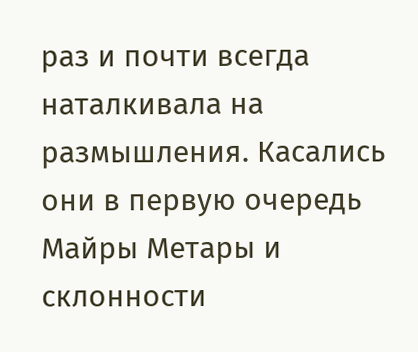раз и почти всегда наталкивала на размышления. Касались они в первую очередь Майры Метары и склонности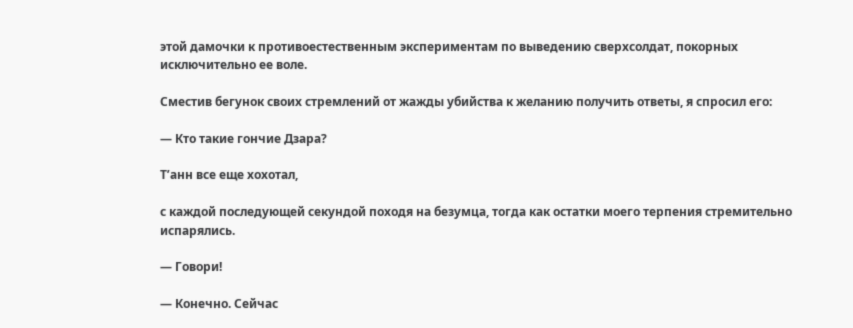этой дамочки к противоестественным экспериментам по выведению сверхсолдат, покорных исключительно ее воле.

Сместив бегунок своих стремлений от жажды убийства к желанию получить ответы, я спросил его:

— Кто такие гончие Дзара?

Т’анн все еще хохотал,

с каждой последующей секундой походя на безумца, тогда как остатки моего терпения стремительно испарялись.

— Говори!

— Конечно. Сейчас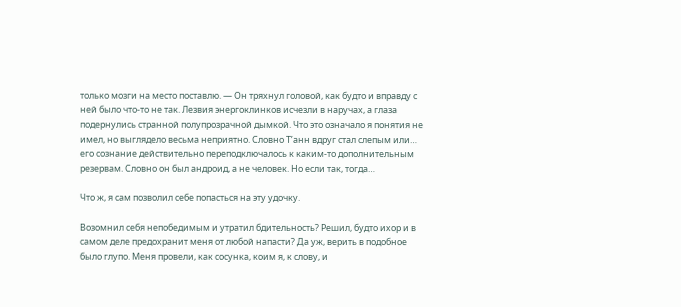только мозги на место поставлю. — Он тряхнул головой, как будто и вправду с ней было что-то не так. Лезвия энергоклинков исчезли в наручах, а глаза подернулись странной полупрозрачной дымкой. Что это означало я понятия не имел, но выглядело весьма неприятно. Словно Т’анн вдруг стал слепым или… его сознание действительно переподключалось к каким-то дополнительным резервам. Словно он был андроид, а не человек. Но если так, тогда…

Что ж, я сам позволил себе попасться на эту удочку.

Возомнил себя непобедимым и утратил бдительность? Решил, будто ихор и в самом деле предохранит меня от любой напасти? Да уж, верить в подобное было глупо. Меня провели, как сосунка, коим я, к слову, и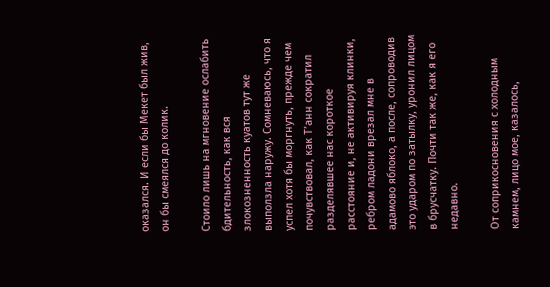оказался. И если бы Мекет был жив, он бы смеялся до колик.

Стоило лишь на мгновение ослабить бдительность, как вся злокозненность куатов тут же выползла наружу. Сомневаюсь, что я успел хотя бы моргнуть, прежде чем почувствовал, как Т’анн сократил разделявшее нас короткое расстояние и, не активируя клинки, ребром ладони врезал мне в адамово яблоко, а после, сопроводив это ударом по затылку, уронил лицом в брусчатку. Почти так же, как я его недавно.

От соприкосновения с холодным камнем, лицо мое, казалось,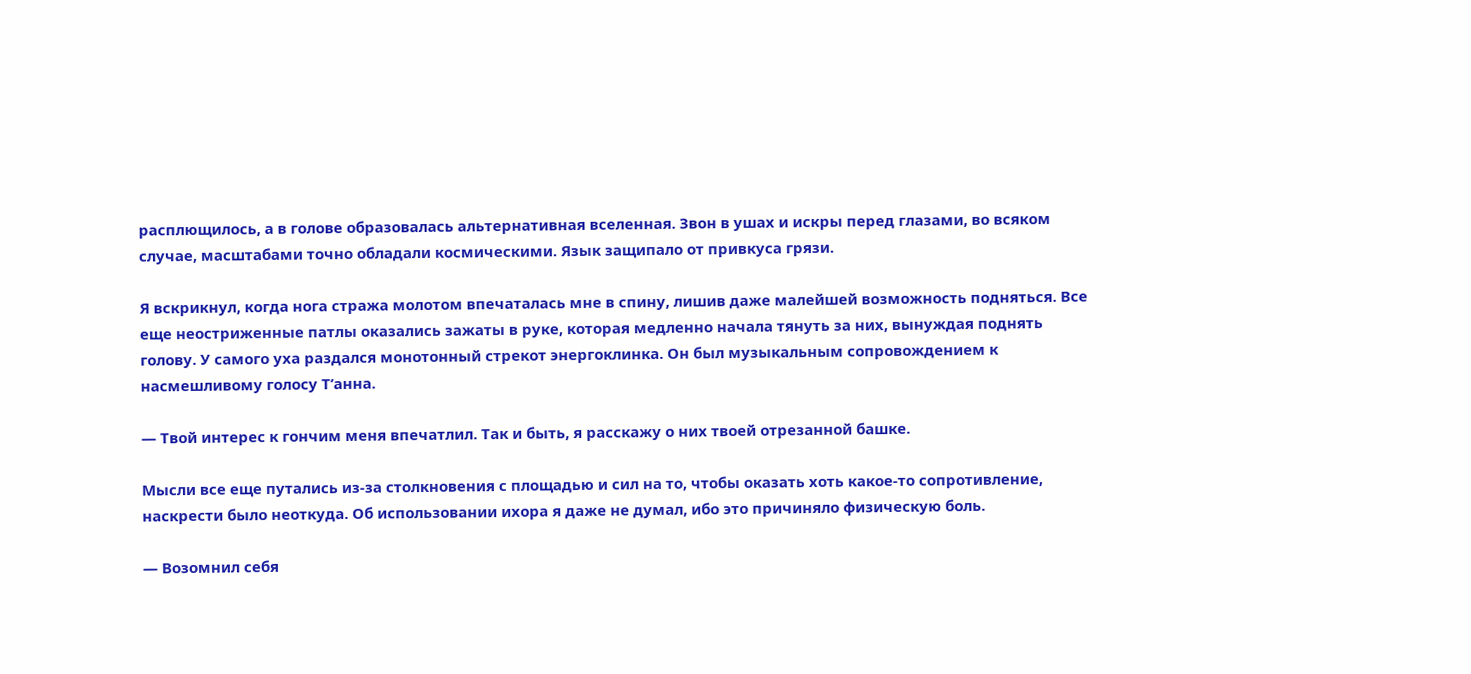расплющилось, а в голове образовалась альтернативная вселенная. Звон в ушах и искры перед глазами, во всяком случае, масштабами точно обладали космическими. Язык защипало от привкуса грязи.

Я вскрикнул, когда нога стража молотом впечаталась мне в спину, лишив даже малейшей возможность подняться. Все еще неостриженные патлы оказались зажаты в руке, которая медленно начала тянуть за них, вынуждая поднять голову. У самого уха раздался монотонный стрекот энергоклинка. Он был музыкальным сопровождением к насмешливому голосу Т’анна.

— Твой интерес к гончим меня впечатлил. Так и быть, я расскажу о них твоей отрезанной башке.

Мысли все еще путались из-за столкновения с площадью и сил на то, чтобы оказать хоть какое-то сопротивление, наскрести было неоткуда. Об использовании ихора я даже не думал, ибо это причиняло физическую боль.

— Возомнил себя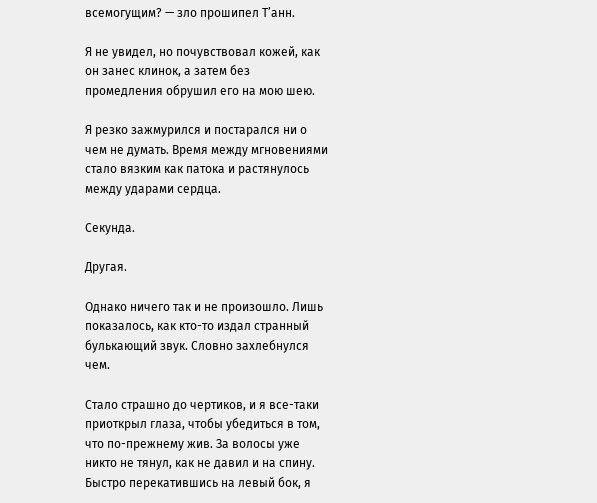всемогущим? — зло прошипел Т’анн.

Я не увидел, но почувствовал кожей, как он занес клинок, а затем без промедления обрушил его на мою шею.

Я резко зажмурился и постарался ни о чем не думать. Время между мгновениями стало вязким как патока и растянулось между ударами сердца.

Секунда.

Другая.

Однако ничего так и не произошло. Лишь показалось, как кто-то издал странный булькающий звук. Словно захлебнулся чем.

Стало страшно до чертиков, и я все-таки приоткрыл глаза, чтобы убедиться в том, что по-прежнему жив. За волосы уже никто не тянул, как не давил и на спину. Быстро перекатившись на левый бок, я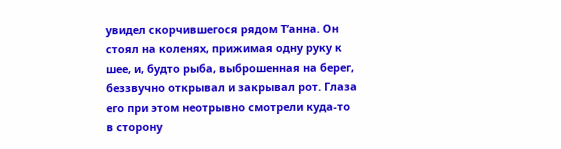увидел скорчившегося рядом Т’анна. Он стоял на коленях, прижимая одну руку к шее, и, будто рыба, выброшенная на берег, беззвучно открывал и закрывал рот. Глаза его при этом неотрывно смотрели куда-то в сторону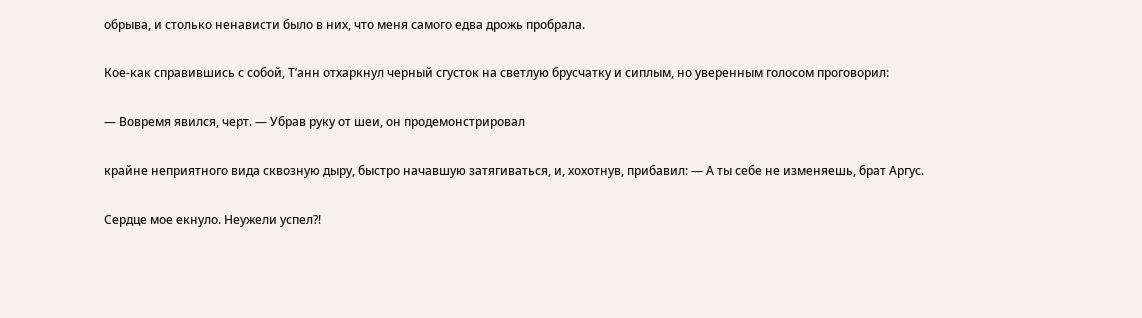обрыва, и столько ненависти было в них, что меня самого едва дрожь пробрала.

Кое-как справившись с собой, Т’анн отхаркнул черный сгусток на светлую брусчатку и сиплым, но уверенным голосом проговорил:

— Вовремя явился, черт. — Убрав руку от шеи, он продемонстрировал

крайне неприятного вида сквозную дыру, быстро начавшую затягиваться, и, хохотнув, прибавил: — А ты себе не изменяешь, брат Аргус.

Сердце мое екнуло. Неужели успел?!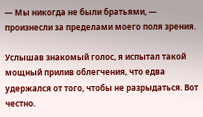— Мы никогда не были братьями, — произнесли за пределами моего поля зрения.

Услышав знакомый голос, я испытал такой мощный прилив облегчения, что едва удержался от того, чтобы не разрыдаться. Вот честно.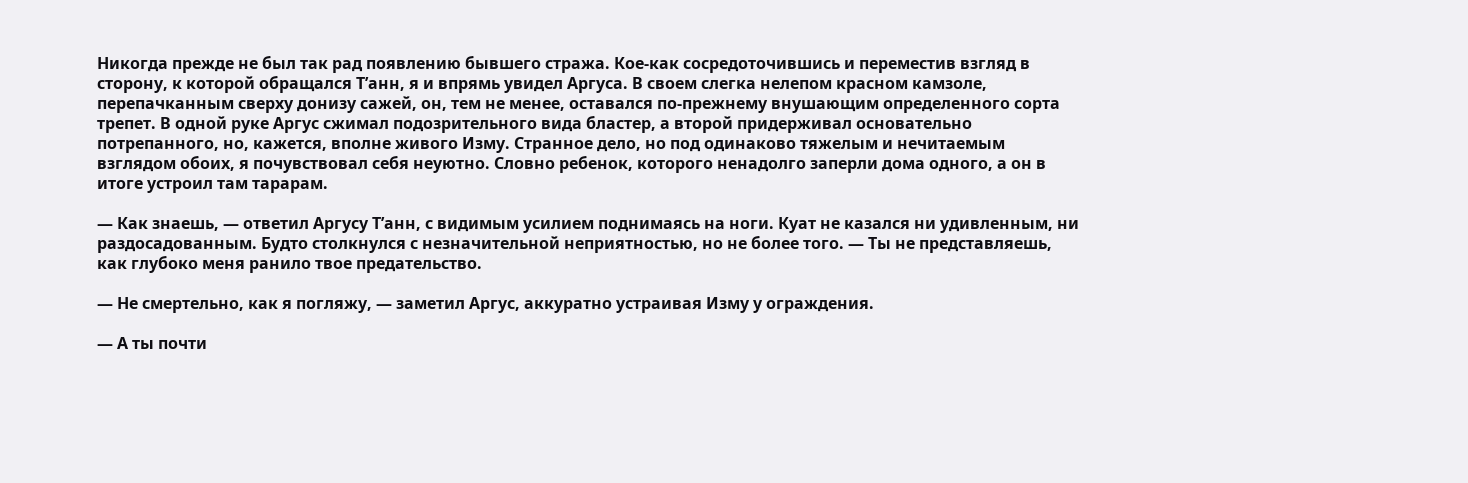Никогда прежде не был так рад появлению бывшего стража. Кое-как сосредоточившись и переместив взгляд в сторону, к которой обращался Т’анн, я и впрямь увидел Аргуса. В своем слегка нелепом красном камзоле, перепачканным сверху донизу сажей, он, тем не менее, оставался по-прежнему внушающим определенного сорта трепет. В одной руке Аргус сжимал подозрительного вида бластер, а второй придерживал основательно потрепанного, но, кажется, вполне живого Изму. Странное дело, но под одинаково тяжелым и нечитаемым взглядом обоих, я почувствовал себя неуютно. Словно ребенок, которого ненадолго заперли дома одного, а он в итоге устроил там тарарам.

— Как знаешь, — ответил Аргусу Т’анн, с видимым усилием поднимаясь на ноги. Куат не казался ни удивленным, ни раздосадованным. Будто столкнулся с незначительной неприятностью, но не более того. — Ты не представляешь, как глубоко меня ранило твое предательство.

— Не смертельно, как я погляжу, — заметил Аргус, аккуратно устраивая Изму у ограждения.

— А ты почти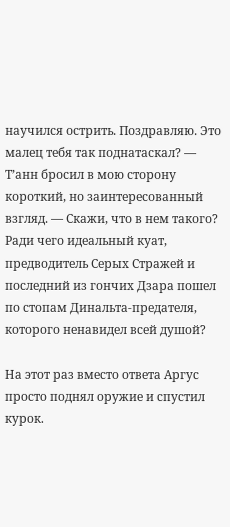научился острить. Поздравляю. Это малец тебя так поднатаскал? — Т’анн бросил в мою сторону короткий, но заинтересованный взгляд. — Скажи, что в нем такого? Ради чего идеальный куат, предводитель Серых Стражей и последний из гончих Дзара пошел по стопам Динальта-предателя, которого ненавидел всей душой?

На этот раз вместо ответа Аргус просто поднял оружие и спустил курок.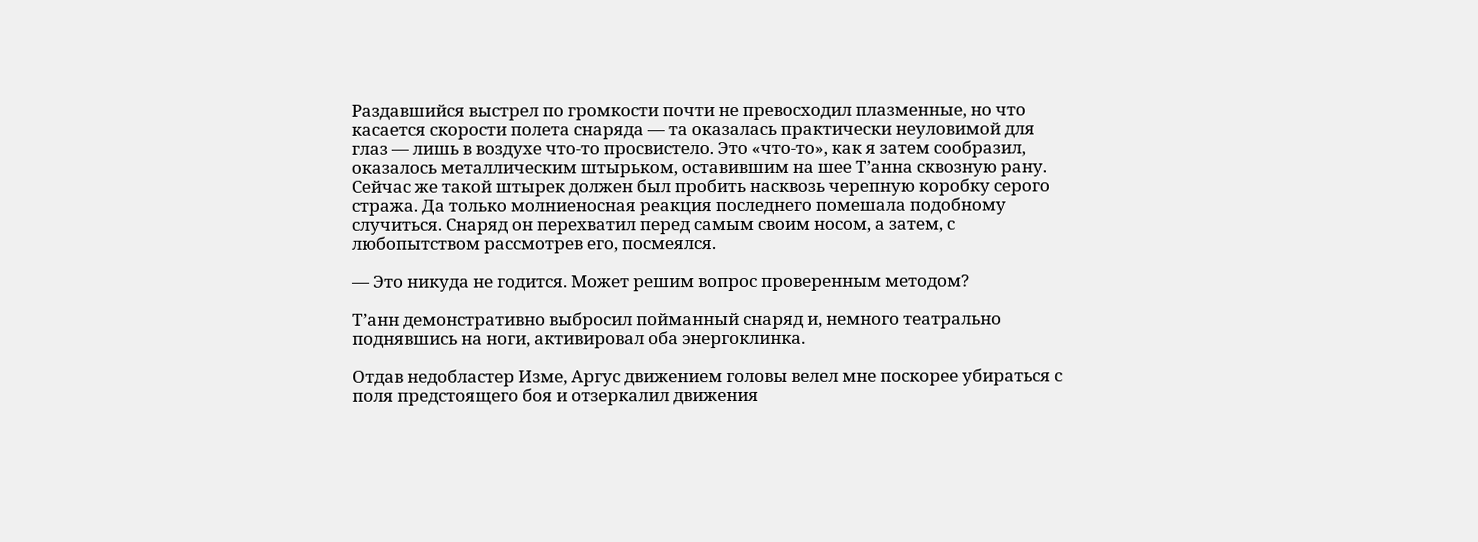Раздавшийся выстрел по громкости почти не превосходил плазменные, но что касается скорости полета снаряда — та оказалась практически неуловимой для глаз — лишь в воздухе что-то просвистело. Это «что-то», как я затем сообразил, оказалось металлическим штырьком, оставившим на шее Т’анна сквозную рану. Сейчас же такой штырек должен был пробить насквозь черепную коробку серого стража. Да только молниеносная реакция последнего помешала подобному случиться. Снаряд он перехватил перед самым своим носом, а затем, с любопытством рассмотрев его, посмеялся.

— Это никуда не годится. Может решим вопрос проверенным методом?

Т’анн демонстративно выбросил пойманный снаряд и, немного театрально поднявшись на ноги, активировал оба энергоклинка.

Отдав недобластер Изме, Аргус движением головы велел мне поскорее убираться с поля предстоящего боя и отзеркалил движения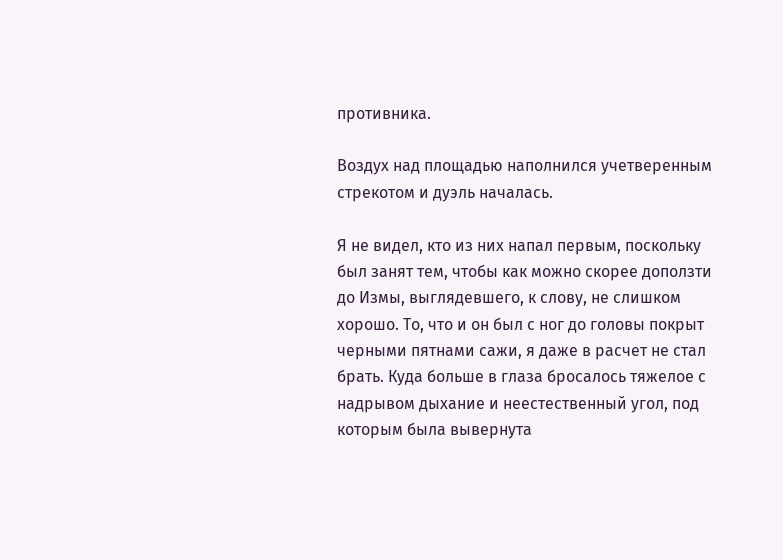противника.

Воздух над площадью наполнился учетверенным стрекотом и дуэль началась.

Я не видел, кто из них напал первым, поскольку был занят тем, чтобы как можно скорее доползти до Измы, выглядевшего, к слову, не слишком хорошо. То, что и он был с ног до головы покрыт черными пятнами сажи, я даже в расчет не стал брать. Куда больше в глаза бросалось тяжелое с надрывом дыхание и неестественный угол, под которым была вывернута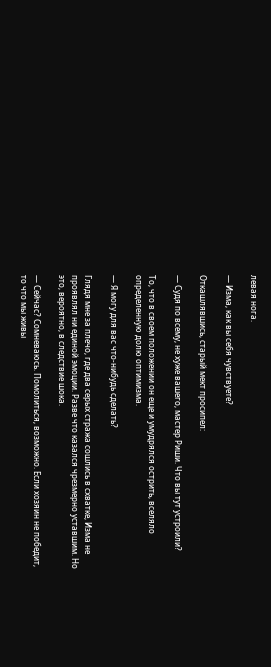левая нога.

— Изма, как вы себя чувствуете?

Откашлявшись, старый мект просипел:

— Судя по всему, не хуже вашего, мастер Риши. Что вы тут устроили?

То, что в своем положении он еще и умудрялся острить, вселяло определенную долю оптимизма.

— Я могу для вас что-нибудь сделать?

Глядя мне за плечо, где два серых стража сошлись в схватке, Изма не проявлял ни единой эмоции. Разве что казался чрезмерно уставшим. Но это, вероятно, в следствие шока.

— Сейчас? Сомневаюсь. Помолиться, возможно. Если хозяин не победит, то что мы живы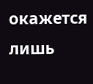окажется лишь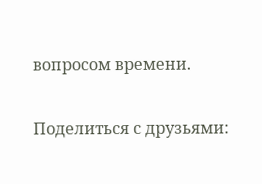вопросом времени.

Поделиться с друзьями: